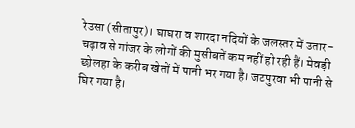रेउसा (सीतापुर)। घाघरा व शारदा नदियों के जलस्तर में उतार-चढ़ाव से गांजर के लोगों की मुसीबतें कम नहीं हो रही हैं। मेवड़ी छोलहा के करीब खेतों में पानी भर गया है। जटपुरवा भी पानी से घिर गया है।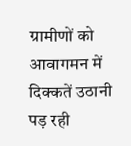ग्रामीणों को आवागमन में दिक्कतें उठानी पड़ रही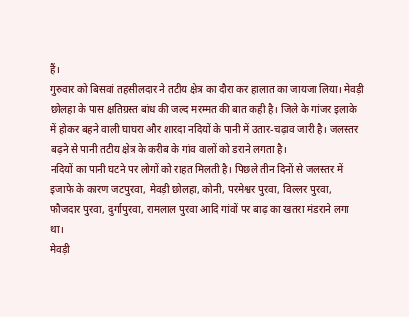हैं।
गुरुवार को बिसवां तहसीलदार ने तटीय क्षेत्र का दौरा कर हालात का जायजा लिया। मेवड़ी छोलहा के पास क्षतिग्रस्त बांध की जल्द मरम्मत की बात कही है। जिले के गांजर इलाके में होकर बहने वाली घाघरा और शारदा नदियों के पानी में उतार-चढ़ाव जारी है। जलस्तर बढ़ने से पानी तटीय क्षेत्र के करीब के गांव वालों को डराने लगता है।
नदियों का पानी घटने पर लोगों को राहत मिलती है। पिछले तीन दिनों से जलस्तर में इजाफे के कारण जटपुरवा, मेवड़ी छोलहा, कोनी, परमेश्वर पुरवा, विल्लर पुरवा, फौजदार पुरवा, दुर्गापुरवा, रामलाल पुरवा आदि गांवों पर बाढ़ का खतरा मंडराने लगा था।
मेवड़ी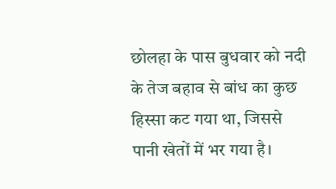छोलहा के पास बुधवार को नदी के तेज बहाव से बांध का कुछ हिस्सा कट गया था, जिससे पानी खेतों में भर गया है।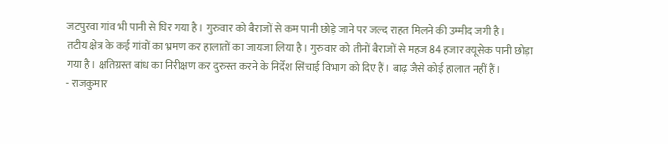जटपुरवा गांव भी पानी से घिर गया है। गुरुवार को बैराजों से कम पानी छोड़े जाने पर जल्द राहत मिलने की उम्मीद जगी है।
तटीय क्षेत्र के कई गांवों का भ्रमण कर हालातों का जायजा लिया है। गुरुवार को तीनों बैराजों से महज 84 हजार क्यूसेक पानी छोड़ा गया है। क्षतिग्रस्त बांध का निरीक्षण कर दुरुस्त करने के निर्देश सिंचाई विभाग को दिए हैं। बाढ़ जैसे कोई हालात नहीं हैं।
- राजकुमार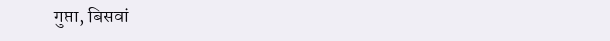गुप्ता, बिसवां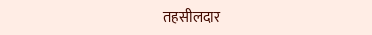तहसीलदार